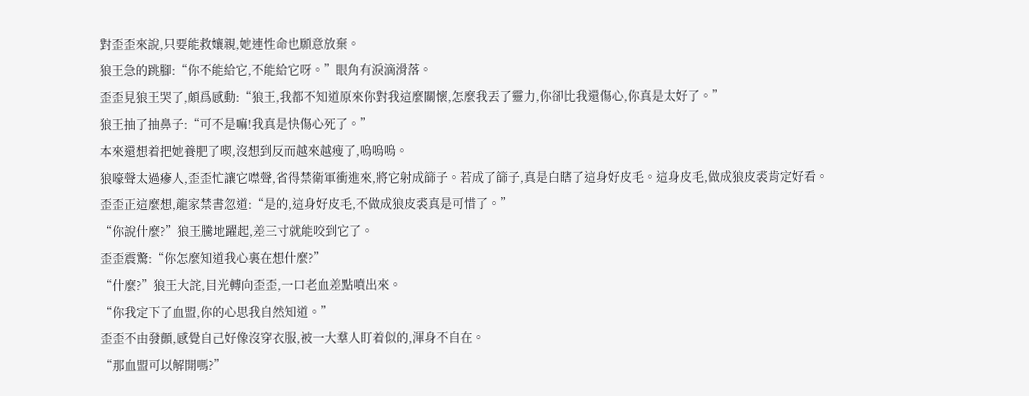對歪歪來說,只要能救孃親,她連性命也願意放棄。
狼王急的跳腳:“你不能給它,不能給它呀。”眼角有淚滴滑落。
歪歪見狼王哭了,頗爲感動:“狼王,我都不知道原來你對我這麼關懷,怎麼我丟了靈力,你卻比我還傷心,你真是太好了。”
狼王抽了抽鼻子:“可不是嘛!我真是快傷心死了。”
本來還想着把她養肥了喫,沒想到反而越來越瘦了,嗚嗚嗚。
狼嚎聲太過瘮人,歪歪忙讓它噤聲,省得禁衛軍衝進來,將它射成篩子。若成了篩子,真是白瞎了這身好皮毛。這身皮毛,做成狼皮裘肯定好看。
歪歪正這麼想,龍家禁書忽道:“是的,這身好皮毛,不做成狼皮裘真是可惜了。”
“你說什麼?”狼王騰地躍起,差三寸就能咬到它了。
歪歪震驚:“你怎麼知道我心裏在想什麼?”
“什麼?”狼王大詫,目光轉向歪歪,一口老血差點噴出來。
“你我定下了血盟,你的心思我自然知道。”
歪歪不由發顫,感覺自己好像沒穿衣服,被一大羣人盯着似的,渾身不自在。
“那血盟可以解開嗎?”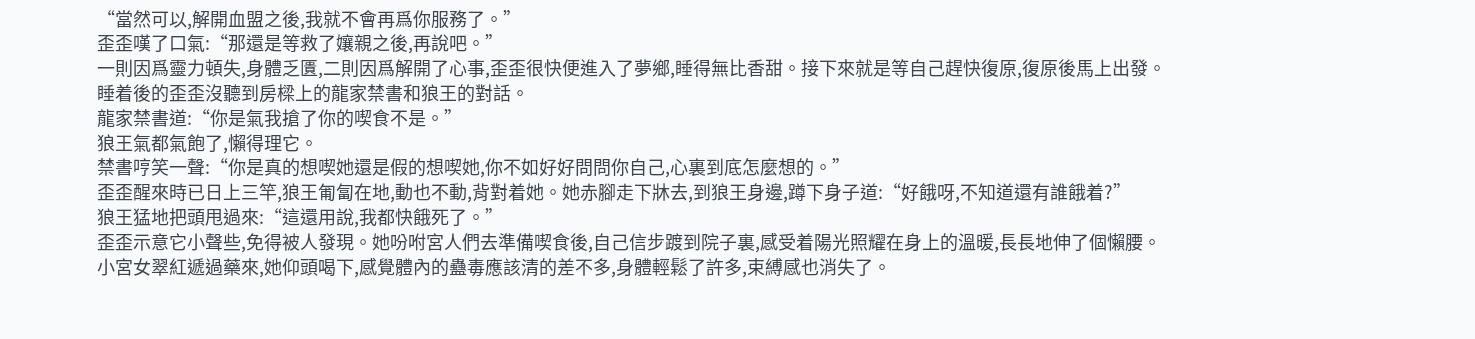“當然可以,解開血盟之後,我就不會再爲你服務了。”
歪歪嘆了口氣:“那還是等救了孃親之後,再說吧。”
一則因爲靈力頓失,身體乏匱,二則因爲解開了心事,歪歪很快便進入了夢鄉,睡得無比香甜。接下來就是等自己趕快復原,復原後馬上出發。
睡着後的歪歪沒聽到房樑上的龍家禁書和狼王的對話。
龍家禁書道:“你是氣我搶了你的喫食不是。”
狼王氣都氣飽了,懶得理它。
禁書哼笑一聲:“你是真的想喫她還是假的想喫她,你不如好好問問你自己,心裏到底怎麼想的。”
歪歪醒來時已日上三竿,狼王匍匐在地,動也不動,背對着她。她赤腳走下牀去,到狼王身邊,蹲下身子道:“好餓呀,不知道還有誰餓着?”
狼王猛地把頭甩過來:“這還用說,我都快餓死了。”
歪歪示意它小聲些,免得被人發現。她吩咐宮人們去準備喫食後,自己信步踱到院子裏,感受着陽光照耀在身上的溫暖,長長地伸了個懶腰。
小宮女翠紅遞過藥來,她仰頭喝下,感覺體內的蠱毒應該清的差不多,身體輕鬆了許多,束縛感也消失了。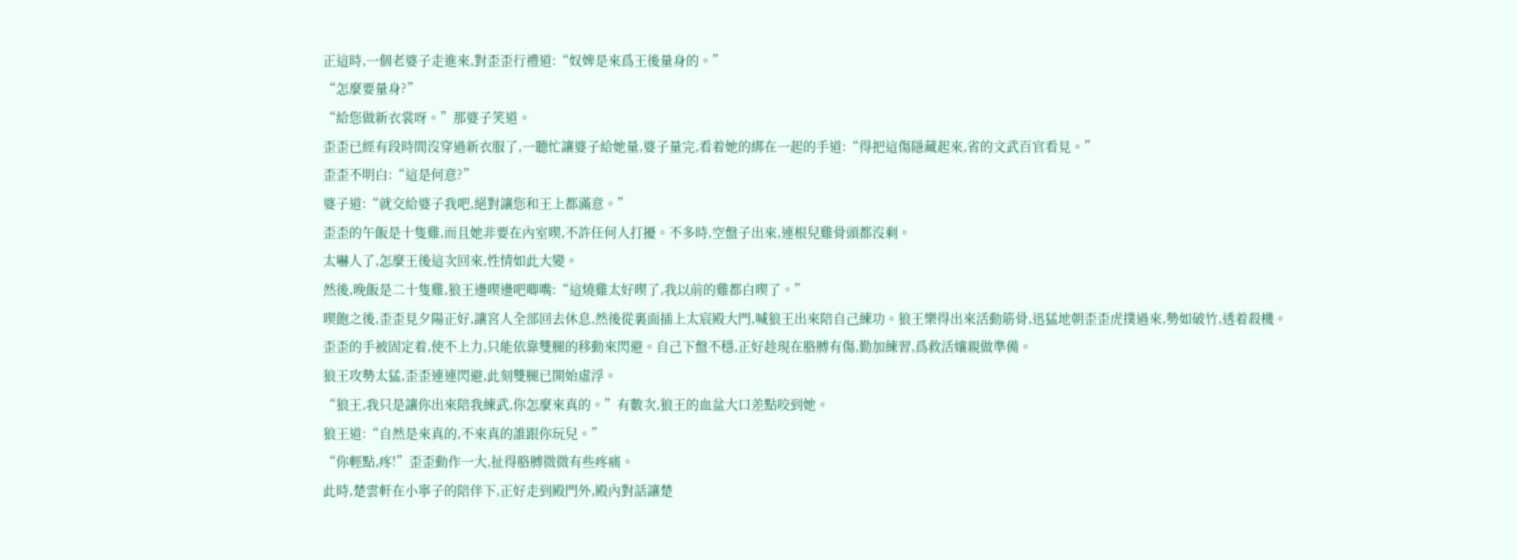正這時,一個老婆子走進來,對歪歪行禮道:“奴婢是來爲王後量身的。”
“怎麼要量身?”
“給您做新衣裳呀。”那婆子笑道。
歪歪已經有段時間沒穿過新衣服了,一聽忙讓婆子給她量,婆子量完,看着她的綁在一起的手道:“得把這傷隱藏起來,省的文武百官看見。”
歪歪不明白:“這是何意?”
婆子道:“就交給婆子我吧,絕對讓您和王上都滿意。”
歪歪的午飯是十隻雞,而且她非要在內室喫,不許任何人打擾。不多時,空盤子出來,連根兒雞骨頭都沒剩。
太嚇人了,怎麼王後這次回來,性情如此大變。
然後,晚飯是二十隻雞,狼王邊喫邊吧唧嘴:“這燒雞太好喫了,我以前的雞都白喫了。”
喫飽之後,歪歪見夕陽正好,讓宮人全部回去休息,然後從裏面插上太宸殿大門,喊狼王出來陪自己練功。狼王樂得出來活動筋骨,迅猛地朝歪歪虎撲過來,勢如破竹,透着殺機。
歪歪的手被固定着,使不上力,只能依靠雙腿的移動來閃避。自己下盤不穩,正好趁現在胳膊有傷,勤加練習,爲救活孃親做準備。
狼王攻勢太猛,歪歪連連閃避,此刻雙腿已開始虛浮。
“狼王,我只是讓你出來陪我練武,你怎麼來真的。”有數次,狼王的血盆大口差點咬到她。
狼王道:“自然是來真的,不來真的誰跟你玩兒。”
“你輕點,疼!”歪歪動作一大,扯得胳膊微微有些疼痛。
此時,楚雲軒在小寧子的陪伴下,正好走到殿門外,殿內對話讓楚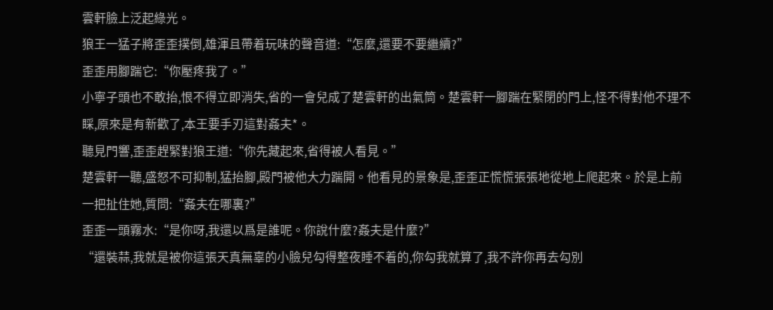雲軒臉上泛起綠光。
狼王一猛子將歪歪撲倒,雄渾且帶着玩味的聲音道:“怎麼,還要不要繼續?”
歪歪用腳踹它:“你壓疼我了。”
小寧子頭也不敢抬,恨不得立即消失,省的一會兒成了楚雲軒的出氣筒。楚雲軒一腳踹在緊閉的門上,怪不得對他不理不睬,原來是有新歡了,本王要手刃這對姦夫*。
聽見門響,歪歪趕緊對狼王道:“你先藏起來,省得被人看見。”
楚雲軒一聽,盛怒不可抑制,猛抬腳,殿門被他大力踹開。他看見的景象是,歪歪正慌慌張張地從地上爬起來。於是上前一把扯住她,質問:“姦夫在哪裏?”
歪歪一頭霧水:“是你呀,我還以爲是誰呢。你說什麼?姦夫是什麼?”
“還裝蒜,我就是被你這張天真無辜的小臉兒勾得整夜睡不着的,你勾我就算了,我不許你再去勾別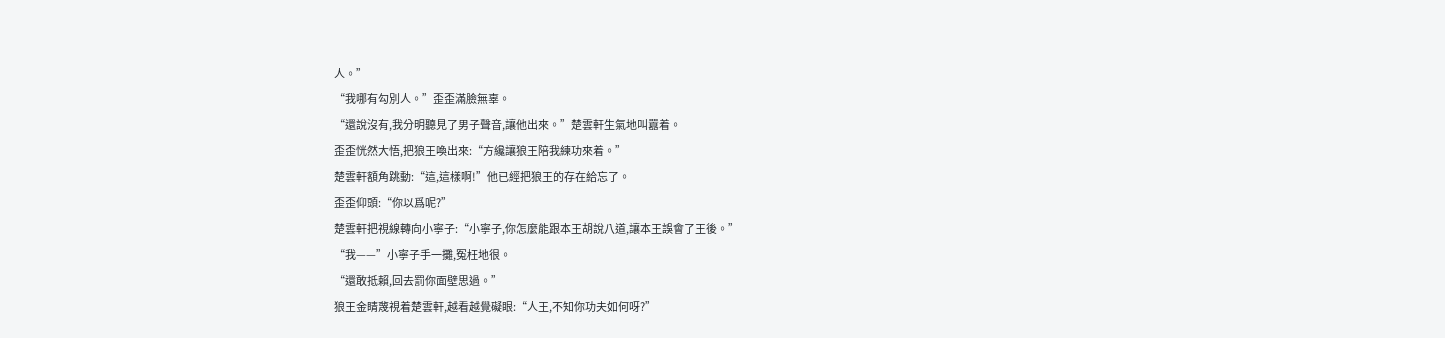人。”
“我哪有勾別人。”歪歪滿臉無辜。
“還說沒有,我分明聽見了男子聲音,讓他出來。”楚雲軒生氣地叫囂着。
歪歪恍然大悟,把狼王喚出來:“方纔讓狼王陪我練功來着。”
楚雲軒額角跳動:“這,這樣啊!”他已經把狼王的存在給忘了。
歪歪仰頭:“你以爲呢?”
楚雲軒把視線轉向小寧子:“小寧子,你怎麼能跟本王胡說八道,讓本王誤會了王後。”
“我——”小寧子手一攤,冤枉地很。
“還敢抵賴,回去罰你面壁思過。”
狼王金睛蔑視着楚雲軒,越看越覺礙眼:“人王,不知你功夫如何呀?”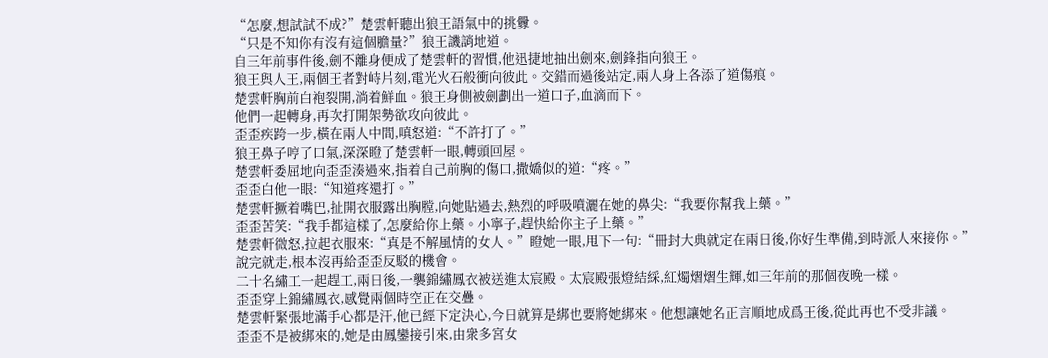“怎麼,想試試不成?”楚雲軒聽出狼王語氣中的挑釁。
“只是不知你有沒有這個膽量?”狼王譏誚地道。
自三年前事件後,劍不離身便成了楚雲軒的習慣,他迅捷地抽出劍來,劍鋒指向狼王。
狼王與人王,兩個王者對峙片刻,電光火石般衝向彼此。交錯而過後站定,兩人身上各添了道傷痕。
楚雲軒胸前白袍裂開,淌着鮮血。狼王身側被劍劃出一道口子,血滴而下。
他們一起轉身,再次打開架勢欲攻向彼此。
歪歪疾跨一步,橫在兩人中間,嗔怒道:“不許打了。”
狼王鼻子哼了口氣,深深瞪了楚雲軒一眼,轉頭回屋。
楚雲軒委屈地向歪歪湊過來,指着自己前胸的傷口,撒嬌似的道:“疼。”
歪歪白他一眼:“知道疼還打。”
楚雲軒撅着嘴巴,扯開衣服露出胸膛,向她貼過去,熱烈的呼吸噴灑在她的鼻尖:“我要你幫我上藥。”
歪歪苦笑:“我手都這樣了,怎麼給你上藥。小寧子,趕快給你主子上藥。”
楚雲軒微怒,拉起衣服來:“真是不解風情的女人。”瞪她一眼,甩下一句:“冊封大典就定在兩日後,你好生準備,到時派人來接你。”
說完就走,根本沒再給歪歪反駁的機會。
二十名繡工一起趕工,兩日後,一襲錦繡鳳衣被送進太宸殿。太宸殿張燈結綵,紅燭熠熠生輝,如三年前的那個夜晚一樣。
歪歪穿上錦繡鳳衣,感覺兩個時空正在交疊。
楚雲軒緊張地滿手心都是汗,他已經下定決心,今日就算是綁也要將她綁來。他想讓她名正言順地成爲王後,從此再也不受非議。
歪歪不是被綁來的,她是由鳳鑾接引來,由衆多宮女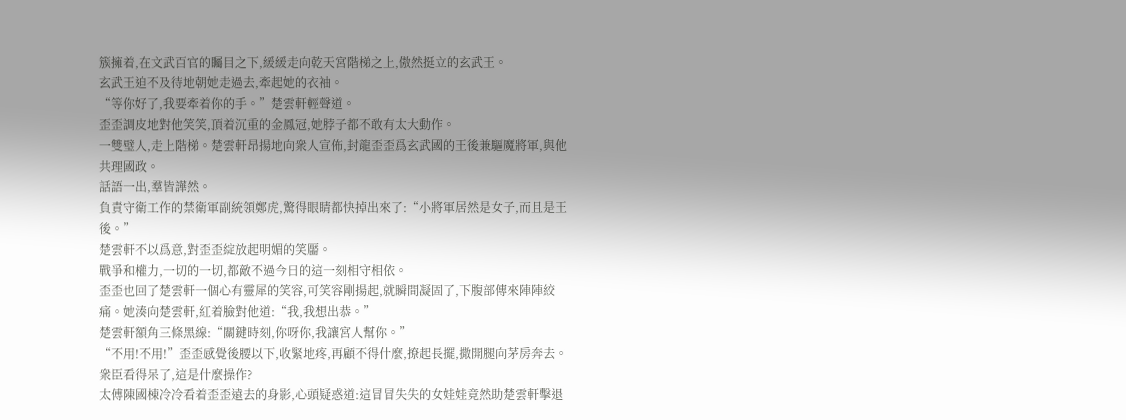簇擁着,在文武百官的矚目之下,緩緩走向乾天宮階梯之上,傲然挺立的玄武王。
玄武王迫不及待地朝她走過去,牽起她的衣袖。
“等你好了,我要牽着你的手。”楚雲軒輕聲道。
歪歪調皮地對他笑笑,頂着沉重的金鳳冠,她脖子都不敢有太大動作。
一雙璧人,走上階梯。楚雲軒昂揚地向衆人宣佈,封龍歪歪爲玄武國的王後兼驅魔將軍,與他共理國政。
話語一出,羣皆譁然。
負責守衛工作的禁衛軍副統領鄭虎,驚得眼睛都快掉出來了:“小將軍居然是女子,而且是王後。”
楚雲軒不以爲意,對歪歪綻放起明媚的笑靨。
戰爭和權力,一切的一切,都敵不過今日的這一刻相守相依。
歪歪也回了楚雲軒一個心有靈犀的笑容,可笑容剛揚起,就瞬間凝固了,下腹部傳來陣陣絞痛。她湊向楚雲軒,紅着臉對他道:“我,我想出恭。”
楚雲軒額角三條黑線:“關鍵時刻,你呀你,我讓宮人幫你。”
“不用!不用!”歪歪感覺後腰以下,收緊地疼,再顧不得什麼,撩起長擺,撒開腿向茅房奔去。
衆臣看得呆了,這是什麼操作?
太傅陳國棟冷冷看着歪歪遠去的身影,心頭疑惑道:這冒冒失失的女娃娃竟然助楚雲軒擊退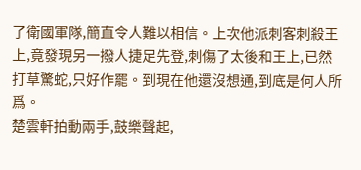了衛國軍隊,簡直令人難以相信。上次他派刺客刺殺王上,竟發現另一撥人捷足先登,刺傷了太後和王上,已然打草驚蛇,只好作罷。到現在他還沒想通,到底是何人所爲。
楚雲軒拍動兩手,鼓樂聲起,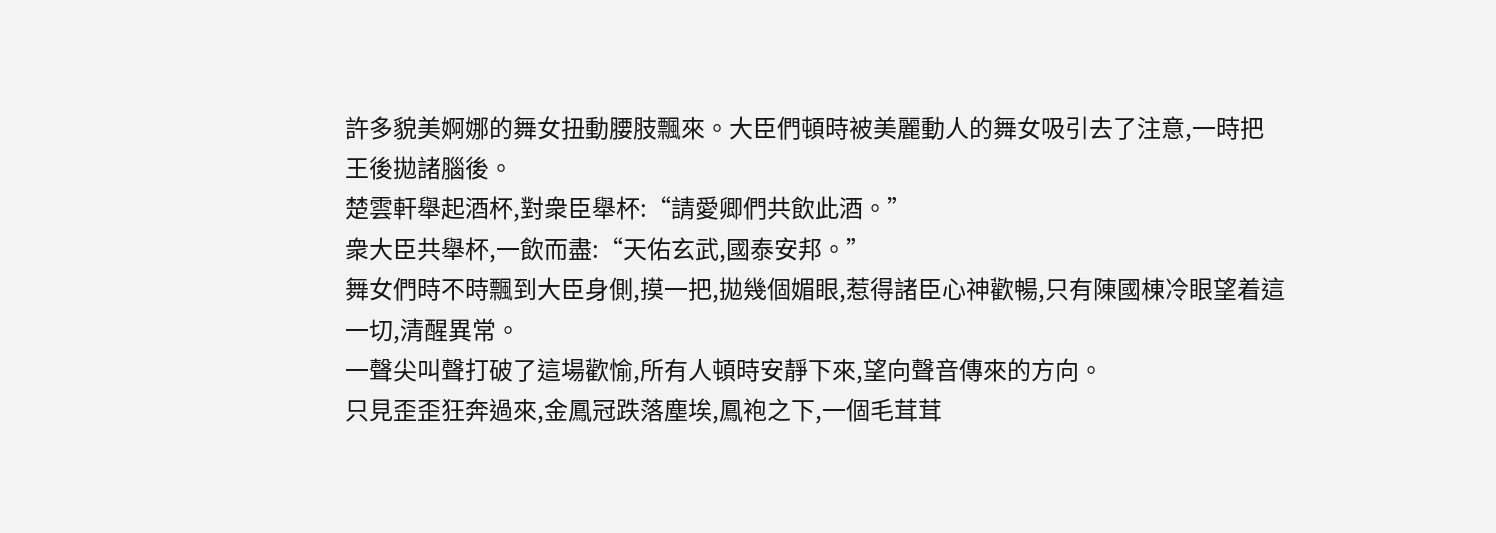許多貌美婀娜的舞女扭動腰肢飄來。大臣們頓時被美麗動人的舞女吸引去了注意,一時把王後拋諸腦後。
楚雲軒舉起酒杯,對衆臣舉杯:“請愛卿們共飲此酒。”
衆大臣共舉杯,一飲而盡:“天佑玄武,國泰安邦。”
舞女們時不時飄到大臣身側,摸一把,拋幾個媚眼,惹得諸臣心神歡暢,只有陳國棟冷眼望着這一切,清醒異常。
一聲尖叫聲打破了這場歡愉,所有人頓時安靜下來,望向聲音傳來的方向。
只見歪歪狂奔過來,金鳳冠跌落塵埃,鳳袍之下,一個毛茸茸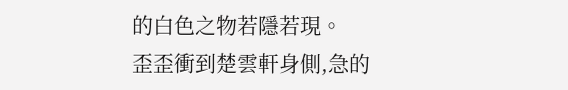的白色之物若隱若現。
歪歪衝到楚雲軒身側,急的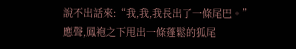說不出話來:“我,我,我長出了一條尾巴。”
應聲,鳳袍之下甩出一條蓬鬆的狐尾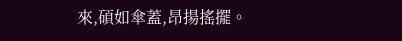來,碩如傘蓋,昂揚搖擺。